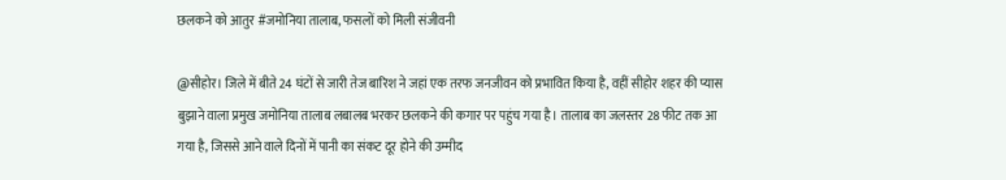छलकने को आतुर #जमोनिया तालाब, फसलों को मिली संजीवनी

@सीहोर। जिले में बीते 24 घंटों से जारी तेज बारिश ने जहां एक तरफ जनजीवन को प्रभावित किया है, वहीं सीहोर शहर की प्यास बुझाने वाला प्रमुख जमोनिया तालाब लबालब भरकर छलकने की कगार पर पहुंच गया है। तालाब का जलस्तर 28 फीट तक आ गया है, जिससे आने वाले दिनों में पानी का संकट दूर होने की उम्मीद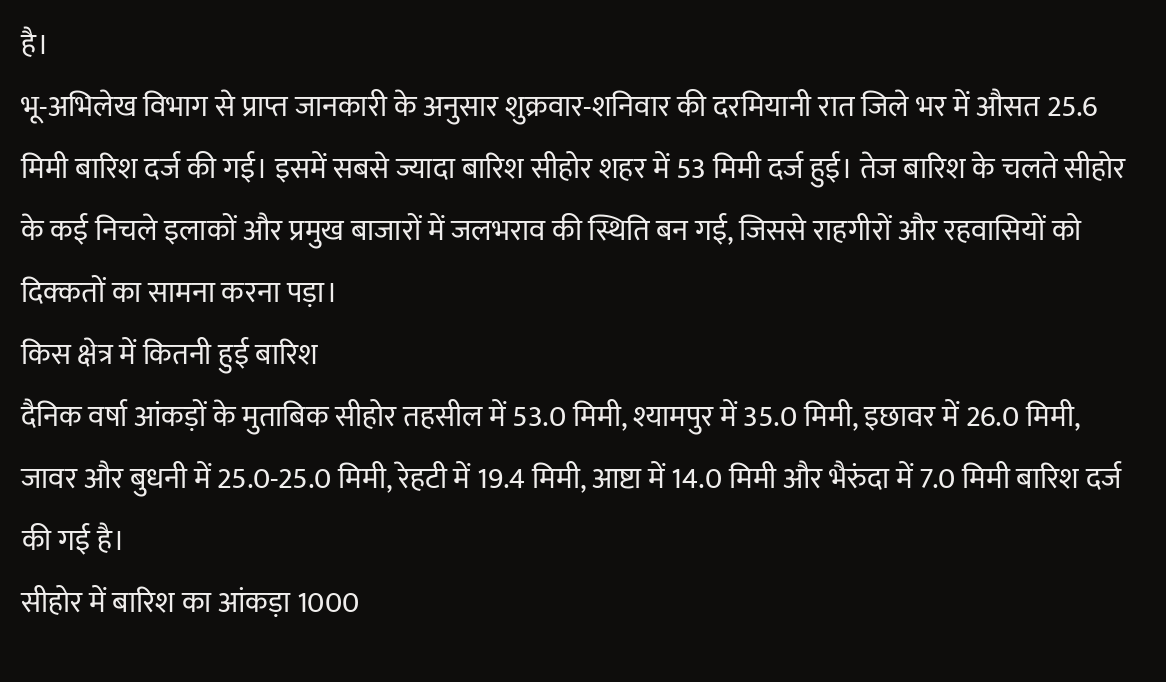है।
भू-अभिलेख विभाग से प्राप्त जानकारी के अनुसार शुक्रवार-शनिवार की दरमियानी रात जिले भर में औसत 25.6 मिमी बारिश दर्ज की गई। इसमें सबसे ज्यादा बारिश सीहोर शहर में 53 मिमी दर्ज हुई। तेज बारिश के चलते सीहोर के कई निचले इलाकों और प्रमुख बाजारों में जलभराव की स्थिति बन गई, जिससे राहगीरों और रहवासियों को दिक्कतों का सामना करना पड़ा।
किस क्षेत्र में कितनी हुई बारिश
दैनिक वर्षा आंकड़ों के मुताबिक सीहोर तहसील में 53.0 मिमी, श्यामपुर में 35.0 मिमी, इछावर में 26.0 मिमी, जावर और बुधनी में 25.0-25.0 मिमी, रेहटी में 19.4 मिमी, आष्टा में 14.0 मिमी और भैरुंदा में 7.0 मिमी बारिश दर्ज की गई है।
सीहोर में बारिश का आंकड़ा 1000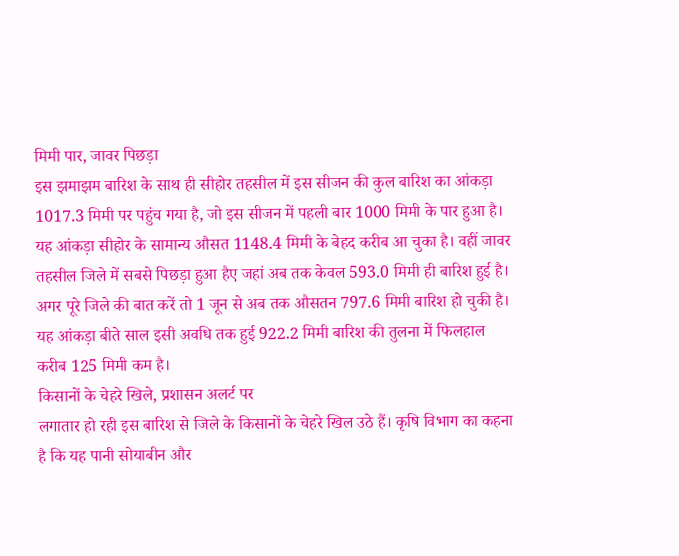मिमी पार, जावर पिछड़ा
इस झमाझम बारिश के साथ ही सीहोर तहसील में इस सीजन की कुल बारिश का आंकड़ा 1017.3 मिमी पर पहुंच गया है, जो इस सीजन में पहली बार 1000 मिमी के पार हुआ है। यह आंकड़ा सीहोर के सामान्य औसत 1148.4 मिमी के बेहद करीब आ चुका है। वहीं जावर तहसील जिले में सबसे पिछड़ा हुआ हैए जहां अब तक केवल 593.0 मिमी ही बारिश हुई है। अगर पूरे जिले की बात करें तो 1 जून से अब तक औसतन 797.6 मिमी बारिश हो चुकी है। यह आंकड़ा बीते साल इसी अवधि तक हुई 922.2 मिमी बारिश की तुलना में फिलहाल करीब 125 मिमी कम है।
किसानों के चेहरे खिले, प्रशासन अलर्ट पर
लगातार हो रही इस बारिश से जिले के किसानों के चेहरे खिल उठे हैं। कृषि विभाग का कहना है कि यह पानी सोयाबीन और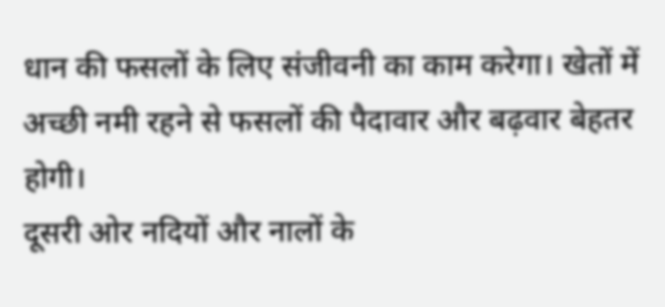धान की फसलों के लिए संजीवनी का काम करेगा। खेतों में अच्छी नमी रहने से फसलों की पैदावार और बढ़वार बेहतर होगी।
दूसरी ओर नदियों और नालों के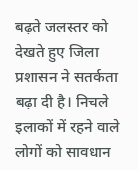बढ़ते जलस्तर को देखते हुए जिला प्रशासन ने सतर्कता बढ़ा दी है। निचले इलाकों में रहने वाले लोगों को सावधान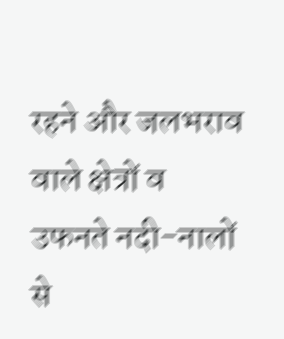रहने और जलभराव वाले क्षेत्रों व उफनते नदी-नालों से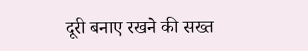दूरी बनाए रखने की सख्त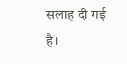सलाह दी गई है।